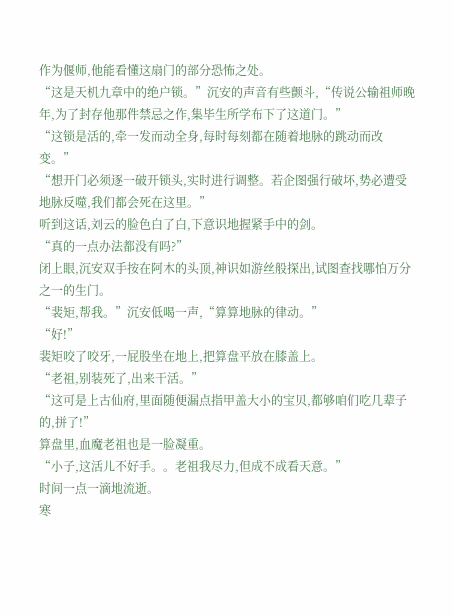作为偃师,他能看懂这扇门的部分恐怖之处。
“这是天机九章中的绝户锁。”沉安的声音有些颤斗,“传说公输祖师晚年,为了封存他那件禁忌之作,集毕生所学布下了这道门。”
“这锁是活的,牵一发而动全身,每时每刻都在随着地脉的跳动而改变。”
“想开门必须逐一破开锁头,实时进行调整。若企图强行破坏,势必遭受地脉反噬,我们都会死在这里。”
听到这话,刘云的脸色白了白,下意识地握紧手中的剑。
“真的一点办法都没有吗?”
闭上眼,沉安双手按在阿木的头顶,神识如游丝般探出,试图查找哪怕万分之一的生门。
“裴矩,帮我。”沉安低喝一声,“算算地脉的律动。”
“好!”
裴矩咬了咬牙,一屁股坐在地上,把算盘平放在膝盖上。
“老祖,别装死了,出来干活。”
“这可是上古仙府,里面随便漏点指甲盖大小的宝贝,都够咱们吃几辈子的,拼了!”
算盘里,血魔老祖也是一脸凝重。
“小子,这活儿不好手。。老祖我尽力,但成不成看天意。”
时间一点一滴地流逝。
寒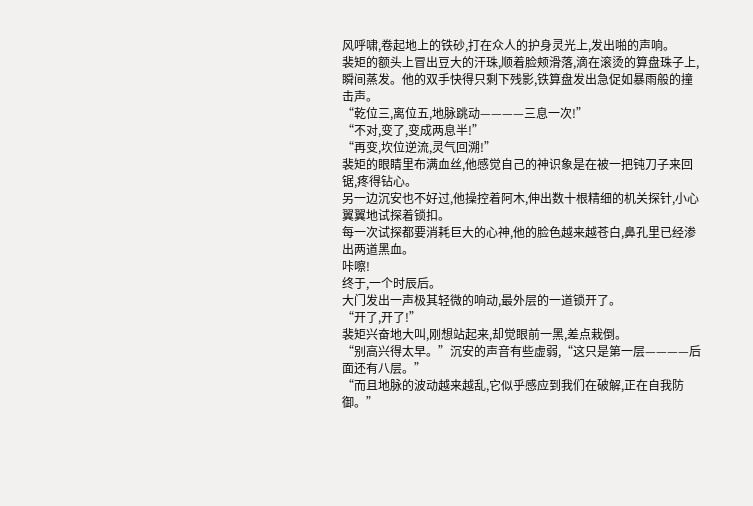风呼啸,卷起地上的铁砂,打在众人的护身灵光上,发出啪的声响。
裴矩的额头上冒出豆大的汗珠,顺着脸颊滑落,滴在滚烫的算盘珠子上,瞬间蒸发。他的双手快得只剩下残影,铁算盘发出急促如暴雨般的撞击声。
“乾位三,离位五,地脉跳动————三息一次!”
“不对,变了,变成两息半!”
“再变,坎位逆流,灵气回溯!”
裴矩的眼睛里布满血丝,他感觉自己的神识象是在被一把钝刀子来回锯,疼得钻心。
另一边沉安也不好过,他操控着阿木,伸出数十根精细的机关探针,小心翼翼地试探着锁扣。
每一次试探都要消耗巨大的心神,他的脸色越来越苍白,鼻孔里已经渗出两道黑血。
咔嚓!
终于,一个时辰后。
大门发出一声极其轻微的响动,最外层的一道锁开了。
“开了,开了!”
裴矩兴奋地大叫,刚想站起来,却觉眼前一黑,差点栽倒。
“别高兴得太早。”沉安的声音有些虚弱,“这只是第一层————后面还有八层。”
“而且地脉的波动越来越乱,它似乎感应到我们在破解,正在自我防御。”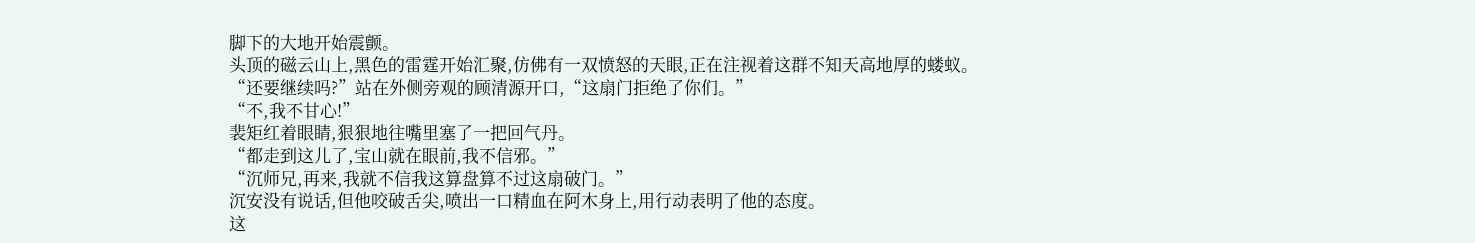脚下的大地开始震颤。
头顶的磁云山上,黑色的雷霆开始汇聚,仿佛有一双愤怒的天眼,正在注视着这群不知天高地厚的蝼蚁。
“还要继续吗?”站在外侧旁观的顾清源开口,“这扇门拒绝了你们。”
“不,我不甘心!”
裴矩红着眼睛,狠狠地往嘴里塞了一把回气丹。
“都走到这儿了,宝山就在眼前,我不信邪。”
“沉师兄,再来,我就不信我这算盘算不过这扇破门。”
沉安没有说话,但他咬破舌尖,喷出一口精血在阿木身上,用行动表明了他的态度。
这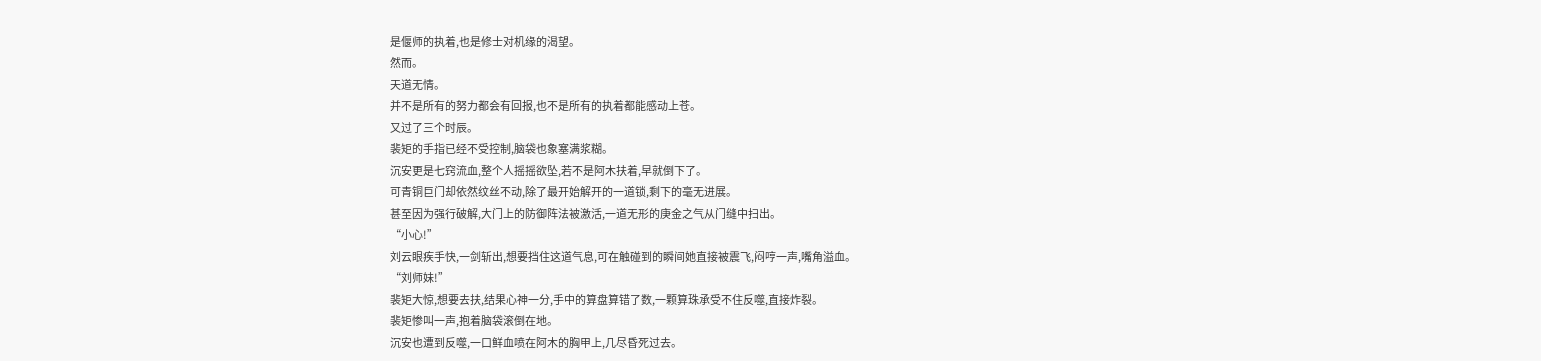是偃师的执着,也是修士对机缘的渴望。
然而。
天道无情。
并不是所有的努力都会有回报,也不是所有的执着都能感动上苍。
又过了三个时辰。
裴矩的手指已经不受控制,脑袋也象塞满浆糊。
沉安更是七窍流血,整个人摇摇欲坠,若不是阿木扶着,早就倒下了。
可青铜巨门却依然纹丝不动,除了最开始解开的一道锁,剩下的毫无进展。
甚至因为强行破解,大门上的防御阵法被激活,一道无形的庚金之气从门缝中扫出。
“小心!”
刘云眼疾手快,一剑斩出,想要挡住这道气息,可在触碰到的瞬间她直接被震飞,闷哼一声,嘴角溢血。
“刘师妹!”
裴矩大惊,想要去扶,结果心神一分,手中的算盘算错了数,一颗算珠承受不住反噬,直接炸裂。
裴矩惨叫一声,抱着脑袋滚倒在地。
沉安也遭到反噬,一口鲜血喷在阿木的胸甲上,几尽昏死过去。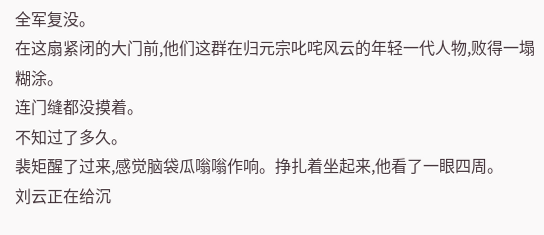全军复没。
在这扇紧闭的大门前,他们这群在归元宗叱咤风云的年轻一代人物,败得一塌糊涂。
连门缝都没摸着。
不知过了多久。
裴矩醒了过来,感觉脑袋瓜嗡嗡作响。挣扎着坐起来,他看了一眼四周。
刘云正在给沉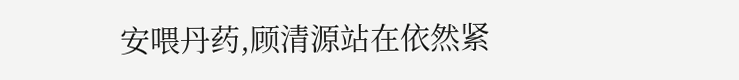安喂丹药,顾清源站在依然紧